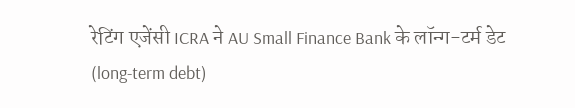रेटिंग एजेंसी ICRA ने AU Small Finance Bank के लॉन्ग-टर्म डेट (long-term debt)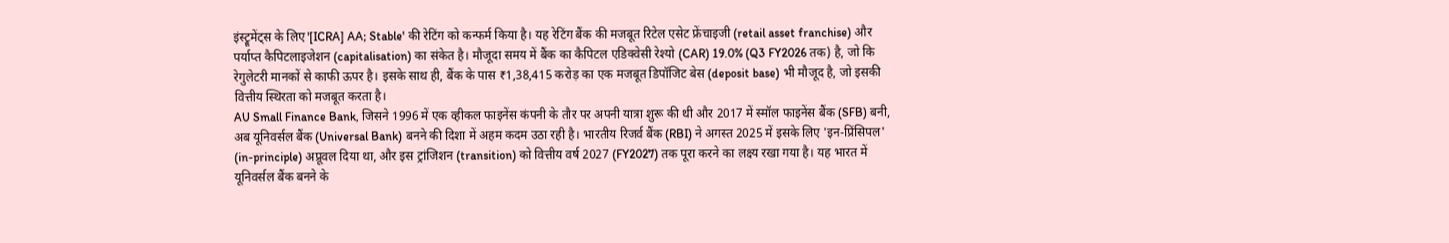इंस्ट्रूमेंट्स के लिए '[ICRA] AA; Stable' की रेटिंग को कन्फर्म किया है। यह रेटिंग बैंक की मजबूत रिटेल एसेट फ्रेंचाइजी (retail asset franchise) और पर्याप्त कैपिटलाइजेशन (capitalisation) का संकेत है। मौजूदा समय में बैंक का कैपिटल एडिक्वेसी रेश्यो (CAR) 19.0% (Q3 FY2026 तक) है, जो कि रेगुलेटरी मानकों से काफी ऊपर है। इसके साथ ही, बैंक के पास ₹1,38,415 करोड़ का एक मजबूत डिपॉजिट बेस (deposit base) भी मौजूद है, जो इसकी वित्तीय स्थिरता को मजबूत करता है।
AU Small Finance Bank, जिसने 1996 में एक व्हीकल फाइनेंस कंपनी के तौर पर अपनी यात्रा शुरू की थी और 2017 में स्मॉल फाइनेंस बैंक (SFB) बनी, अब यूनिवर्सल बैंक (Universal Bank) बनने की दिशा में अहम कदम उठा रही है। भारतीय रिजर्व बैंक (RBI) ने अगस्त 2025 में इसके लिए 'इन-प्रिंसिपल' (in-principle) अप्रूवल दिया था, और इस ट्रांजिशन (transition) को वित्तीय वर्ष 2027 (FY2027) तक पूरा करने का लक्ष्य रखा गया है। यह भारत में यूनिवर्सल बैंक बनने के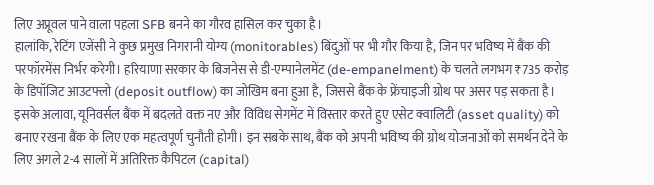लिए अप्रूवल पाने वाला पहला SFB बनने का गौरव हासिल कर चुका है।
हालांकि, रेटिंग एजेंसी ने कुछ प्रमुख निगरानी योग्य (monitorables) बिंदुओं पर भी गौर किया है, जिन पर भविष्य में बैंक की परफॉरमेंस निर्भर करेगी। हरियाणा सरकार के बिजनेस से डी-एम्पानेलमेंट (de-empanelment) के चलते लगभग ₹735 करोड़ के डिपॉजिट आउटफ्लो (deposit outflow) का जोखिम बना हुआ है, जिससे बैंक के फ्रेंचाइजी ग्रोथ पर असर पड़ सकता है। इसके अलावा, यूनिवर्सल बैंक में बदलते वक्त नए और विविध सेगमेंट में विस्तार करते हुए एसेट क्वालिटी (asset quality) को बनाए रखना बैंक के लिए एक महत्वपूर्ण चुनौती होगी। इन सबके साथ, बैंक को अपनी भविष्य की ग्रोथ योजनाओं को समर्थन देने के लिए अगले 2-4 सालों में अतिरिक्त कैपिटल (capital)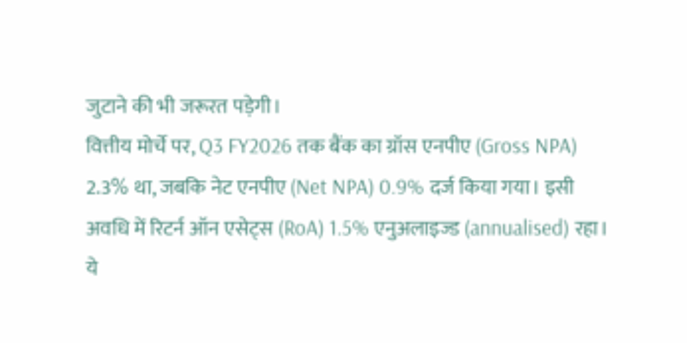जुटाने की भी जरूरत पड़ेगी।
वित्तीय मोर्चे पर, Q3 FY2026 तक बैंक का ग्रॉस एनपीए (Gross NPA) 2.3% था, जबकि नेट एनपीए (Net NPA) 0.9% दर्ज किया गया। इसी अवधि में रिटर्न ऑन एसेट्स (RoA) 1.5% एनुअलाइज्ड (annualised) रहा। ये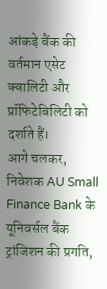आंकड़े बैंक की वर्तमान एसेट क्वालिटी और प्रॉफिटेबिलिटी को दर्शाते हैं।
आगे चलकर, निवेशक AU Small Finance Bank के यूनिवर्सल बैंक ट्रांजिशन की प्रगति,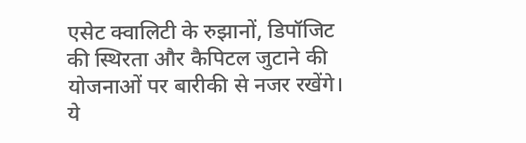एसेट क्वालिटी के रुझानों, डिपॉजिट की स्थिरता और कैपिटल जुटाने की योजनाओं पर बारीकी से नजर रखेंगे। ये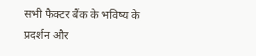सभी फैक्टर बैंक के भविष्य के प्रदर्शन और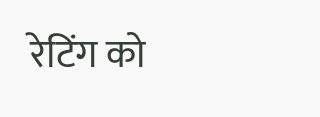रेटिंग को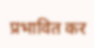प्रभावित कर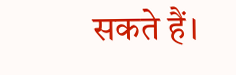सकते हैं।